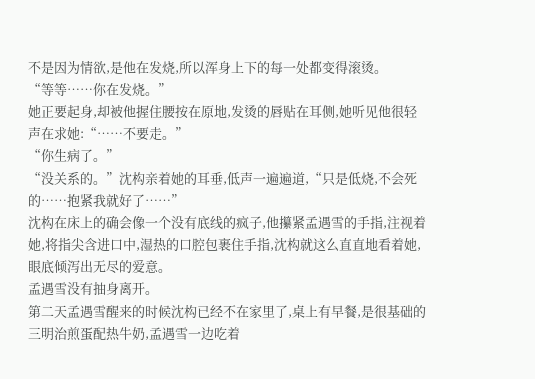不是因为情欲,是他在发烧,所以浑身上下的每一处都变得滚烫。
“等等……你在发烧。”
她正要起身,却被他握住腰按在原地,发烫的唇贴在耳侧,她听见他很轻声在求她:“……不要走。”
“你生病了。”
“没关系的。”沈构亲着她的耳垂,低声一遍遍道,“只是低烧,不会死的……抱紧我就好了……”
沈构在床上的确会像一个没有底线的疯子,他攥紧孟遇雪的手指,注视着她,将指尖含进口中,湿热的口腔包裹住手指,沈构就这么直直地看着她,眼底倾泻出无尽的爱意。
孟遇雪没有抽身离开。
第二天孟遇雪醒来的时候沈构已经不在家里了,桌上有早餐,是很基础的三明治煎蛋配热牛奶,孟遇雪一边吃着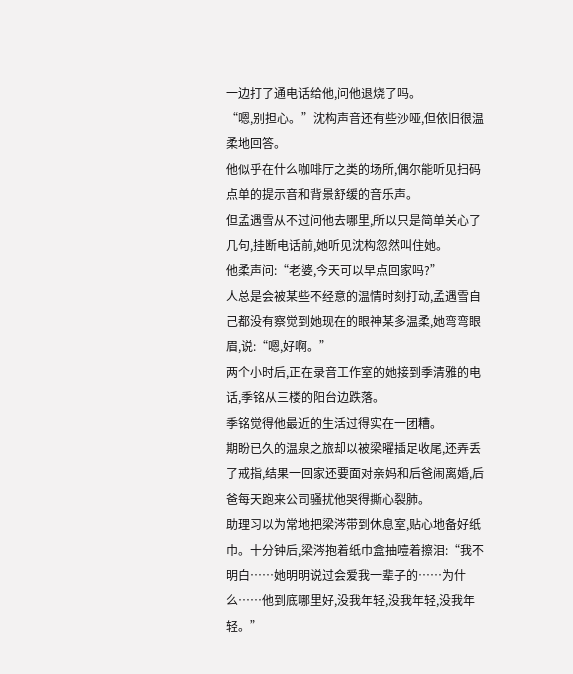一边打了通电话给他,问他退烧了吗。
“嗯,别担心。”沈构声音还有些沙哑,但依旧很温柔地回答。
他似乎在什么咖啡厅之类的场所,偶尔能听见扫码点单的提示音和背景舒缓的音乐声。
但孟遇雪从不过问他去哪里,所以只是简单关心了几句,挂断电话前,她听见沈构忽然叫住她。
他柔声问:“老婆,今天可以早点回家吗?”
人总是会被某些不经意的温情时刻打动,孟遇雪自己都没有察觉到她现在的眼神某多温柔,她弯弯眼眉,说:“嗯,好啊。”
两个小时后,正在录音工作室的她接到季清雅的电话,季铭从三楼的阳台边跌落。
季铭觉得他最近的生活过得实在一团糟。
期盼已久的温泉之旅却以被梁曜插足收尾,还弄丢了戒指,结果一回家还要面对亲妈和后爸闹离婚,后爸每天跑来公司骚扰他哭得撕心裂肺。
助理习以为常地把梁涔带到休息室,贴心地备好纸巾。十分钟后,梁涔抱着纸巾盒抽噎着擦泪:“我不明白……她明明说过会爱我一辈子的……为什么……他到底哪里好,没我年轻,没我年轻,没我年轻。”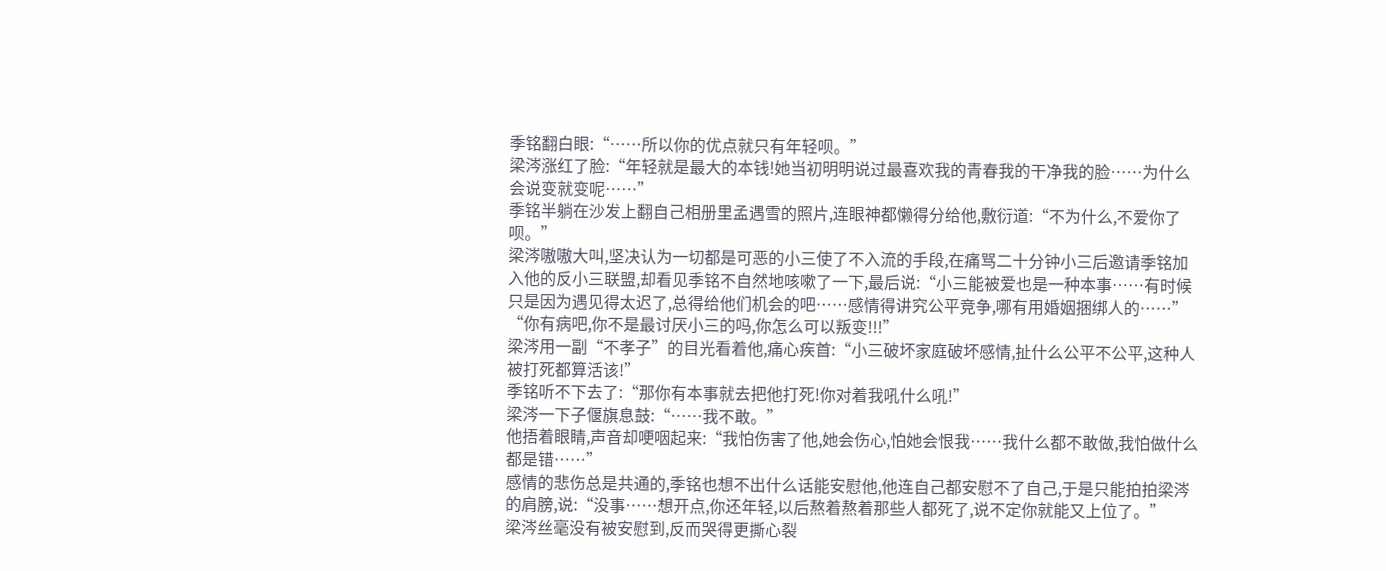季铭翻白眼:“……所以你的优点就只有年轻呗。”
梁涔涨红了脸:“年轻就是最大的本钱!她当初明明说过最喜欢我的青春我的干净我的脸……为什么会说变就变呢……”
季铭半躺在沙发上翻自己相册里孟遇雪的照片,连眼神都懒得分给他,敷衍道:“不为什么,不爱你了呗。”
梁涔嗷嗷大叫,坚决认为一切都是可恶的小三使了不入流的手段,在痛骂二十分钟小三后邀请季铭加入他的反小三联盟,却看见季铭不自然地咳嗽了一下,最后说:“小三能被爱也是一种本事……有时候只是因为遇见得太迟了,总得给他们机会的吧……感情得讲究公平竞争,哪有用婚姻捆绑人的……”
“你有病吧,你不是最讨厌小三的吗,你怎么可以叛变!!!”
梁涔用一副“不孝子”的目光看着他,痛心疾首:“小三破坏家庭破坏感情,扯什么公平不公平,这种人被打死都算活该!”
季铭听不下去了:“那你有本事就去把他打死!你对着我吼什么吼!”
梁涔一下子偃旗息鼓:“……我不敢。”
他捂着眼睛,声音却哽咽起来:“我怕伤害了他,她会伤心,怕她会恨我……我什么都不敢做,我怕做什么都是错……”
感情的悲伤总是共通的,季铭也想不出什么话能安慰他,他连自己都安慰不了自己,于是只能拍拍梁涔的肩膀,说:“没事……想开点,你还年轻,以后熬着熬着那些人都死了,说不定你就能又上位了。”
梁涔丝毫没有被安慰到,反而哭得更撕心裂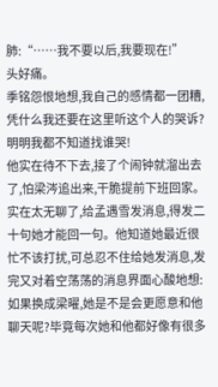肺:“……我不要以后,我要现在!”
头好痛。
季铭怨恨地想,我自己的感情都一团糟,凭什么我还要在这里听这个人的哭诉?明明我都不知道找谁哭!
他实在待不下去,接了个闹钟就溜出去了,怕梁涔追出来,干脆提前下班回家。
实在太无聊了,给孟遇雪发消息,得发二十句她才能回一句。他知道她最近很忙不该打扰,可总忍不住给她发消息,发完又对着空荡荡的消息界面心酸地想:如果换成梁曜,她是不是会更愿意和他聊天呢?毕竟每次她和他都好像有很多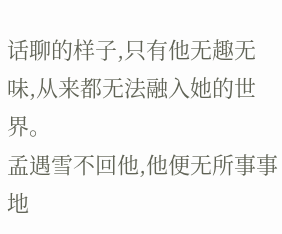话聊的样子,只有他无趣无味,从来都无法融入她的世界。
孟遇雪不回他,他便无所事事地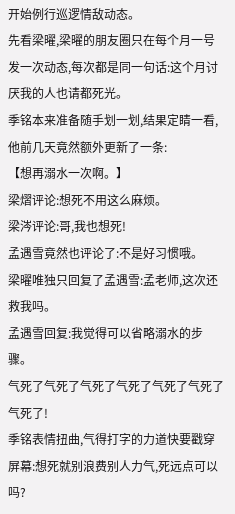开始例行巡逻情敌动态。
先看梁曜,梁曜的朋友圈只在每个月一号发一次动态,每次都是同一句话:这个月讨厌我的人也请都死光。
季铭本来准备随手划一划,结果定睛一看,他前几天竟然额外更新了一条:
【想再溺水一次啊。】
梁熠评论:想死不用这么麻烦。
梁涔评论:哥,我也想死!
孟遇雪竟然也评论了:不是好习惯哦。
梁曜唯独只回复了孟遇雪:孟老师,这次还救我吗。
孟遇雪回复:我觉得可以省略溺水的步骤。
气死了气死了气死了气死了气死了气死了气死了!
季铭表情扭曲,气得打字的力道快要戳穿屏幕:想死就别浪费别人力气,死远点可以吗?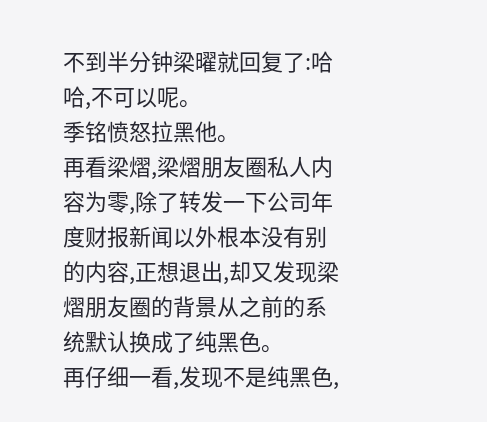不到半分钟梁曜就回复了:哈哈,不可以呢。
季铭愤怒拉黑他。
再看梁熠,梁熠朋友圈私人内容为零,除了转发一下公司年度财报新闻以外根本没有别的内容,正想退出,却又发现梁熠朋友圈的背景从之前的系统默认换成了纯黑色。
再仔细一看,发现不是纯黑色,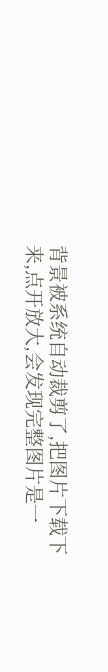背景被系统自动裁剪了,把图片下载下来,点开放大,会发现完整图片是一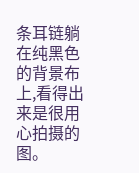条耳链躺在纯黑色的背景布上,看得出来是很用心拍摄的图。